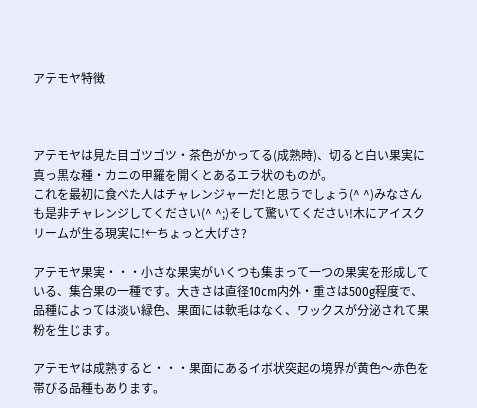アテモヤ特徴



アテモヤは見た目ゴツゴツ・茶色がかってる(成熟時)、切ると白い果実に真っ黒な種・カニの甲羅を開くとあるエラ状のものが。
これを最初に食べた人はチャレンジャーだ!と思うでしょう(^ ^)みなさんも是非チャレンジしてください(^ ^;)そして驚いてください!木にアイスクリームが生る現実に!←ちょっと大げさ?

アテモヤ果実・・・小さな果実がいくつも集まって一つの果実を形成している、集合果の一種です。大きさは直径10cm内外・重さは500g程度で、品種によっては淡い緑色、果面には軟毛はなく、ワックスが分泌されて果粉を生じます。

アテモヤは成熟すると・・・果面にあるイボ状突起の境界が黄色〜赤色を帯びる品種もあります。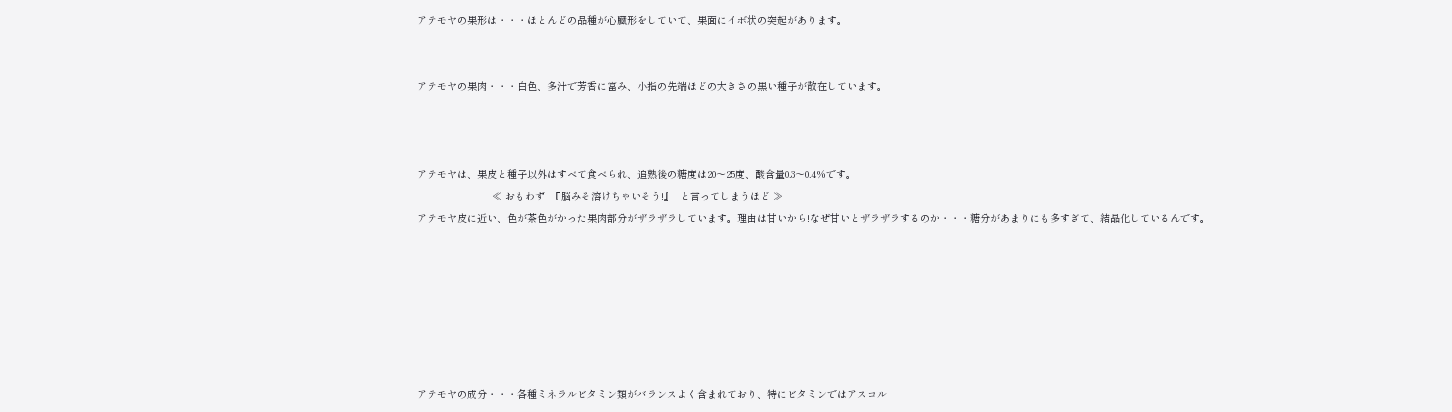アテモヤの果形は・・・ほとんどの品種が心臓形をしていて、果面にイボ状の突起があります。


アテモヤの果肉・・・白色、多汁で芳香に富み、小指の先端ほどの大きさの黒い種子が散在しています。



アテモヤは、果皮と種子以外はすべて食べられ、追熟後の糖度は20〜25度、酸含量0.3〜0.4%です。
                         ≪ おもわず  『脳みそ溶けちゃいそう!』  と言ってしまうほど ≫
アテモヤ皮に近い、色が茶色がかった果肉部分がザラザラしています。理由は甘いから!なぜ甘いとザラザラするのか・・・糖分があまりにも多すぎて、結晶化しているんです。







アテモヤの成分・・・各種ミネラルビタミン類がバランスよく含まれており、特にビタミンではアスコル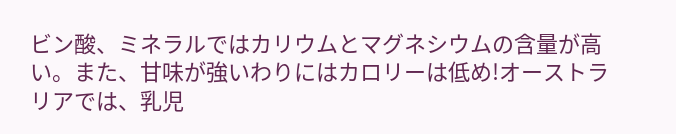ビン酸、ミネラルではカリウムとマグネシウムの含量が高い。また、甘味が強いわりにはカロリーは低め!オーストラリアでは、乳児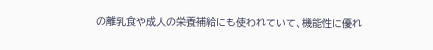の離乳食や成人の栄養補給にも使われていて、機能性に優れ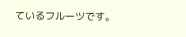ているフルーツです。